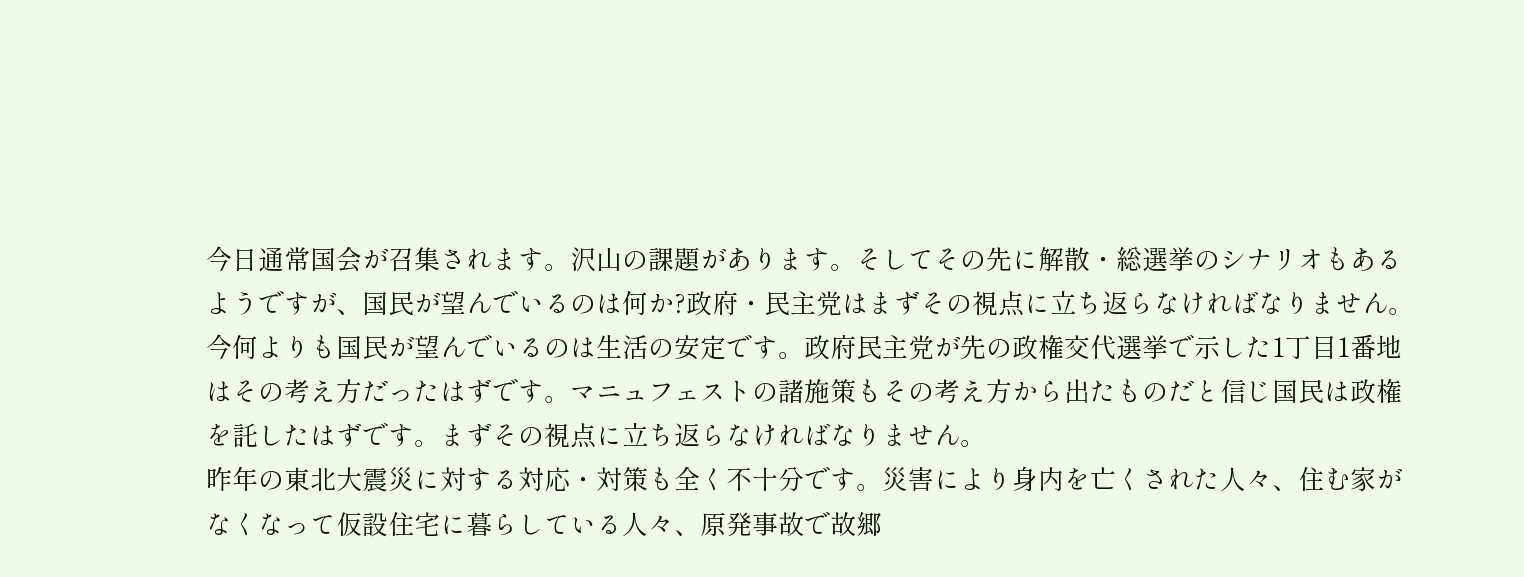今日通常国会が召集されます。沢山の課題があります。そしてその先に解散・総選挙のシナリオもあるようですが、国民が望んでいるのは何か?政府・民主党はまずその視点に立ち返らなければなりません。
今何よりも国民が望んでいるのは生活の安定です。政府民主党が先の政権交代選挙で示した1丁目1番地はその考え方だったはずです。マニュフェストの諸施策もその考え方から出たものだと信じ国民は政権を託したはずです。まずその視点に立ち返らなければなりません。
昨年の東北大震災に対する対応・対策も全く不十分です。災害により身内を亡くされた人々、住む家がなくなって仮設住宅に暮らしている人々、原発事故で故郷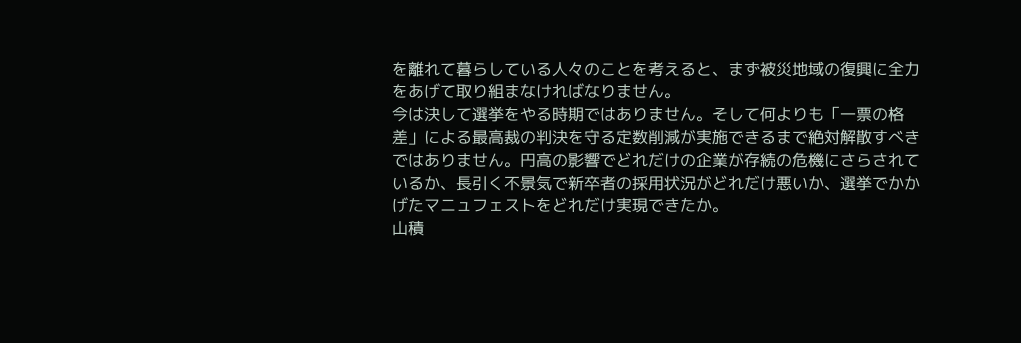を離れて暮らしている人々のことを考えると、まず被災地域の復興に全力をあげて取り組まなければなりません。
今は決して選挙をやる時期ではありません。そして何よりも「一票の格差」による最高裁の判決を守る定数削減が実施できるまで絶対解散すべきではありません。円高の影響でどれだけの企業が存続の危機にさらされているか、長引く不景気で新卒者の採用状況がどれだけ悪いか、選挙でかかげたマニュフェストをどれだけ実現できたか。
山積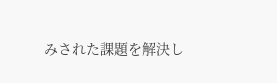みされた課題を解決し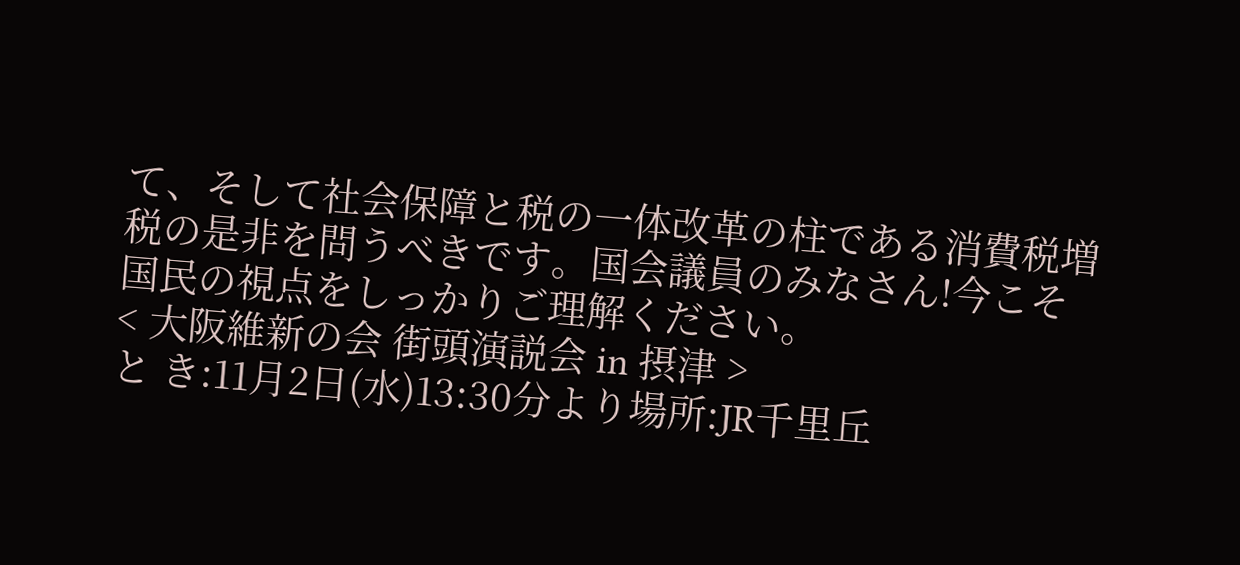て、そして社会保障と税の一体改革の柱である消費税増税の是非を問うべきです。国会議員のみなさん!今こそ国民の視点をしっかりご理解ください。
< 大阪維新の会 街頭演説会 in 摂津 >
と き:11月2日(水)13:30分より場所:JR千里丘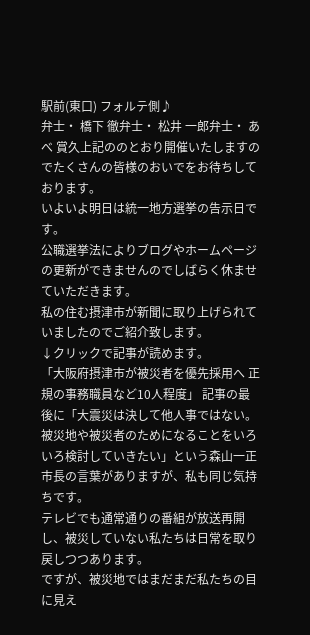駅前(東口) フォルテ側♪
弁士・ 橋下 徹弁士・ 松井 一郎弁士・ あべ 賞久上記ののとおり開催いたしますのでたくさんの皆様のおいでをお待ちしております。
いよいよ明日は統一地方選挙の告示日です。
公職選挙法によりブログやホームページの更新ができませんのでしばらく休ませていただきます。
私の住む摂津市が新聞に取り上げられていましたのでご紹介致します。
↓クリックで記事が読めます。
「大阪府摂津市が被災者を優先採用へ 正規の事務職員など10人程度」 記事の最後に「大震災は決して他人事ではない。被災地や被災者のためになることをいろいろ検討していきたい」という森山一正市長の言葉がありますが、私も同じ気持ちです。
テレビでも通常通りの番組が放送再開し、被災していない私たちは日常を取り戻しつつあります。
ですが、被災地ではまだまだ私たちの目に見え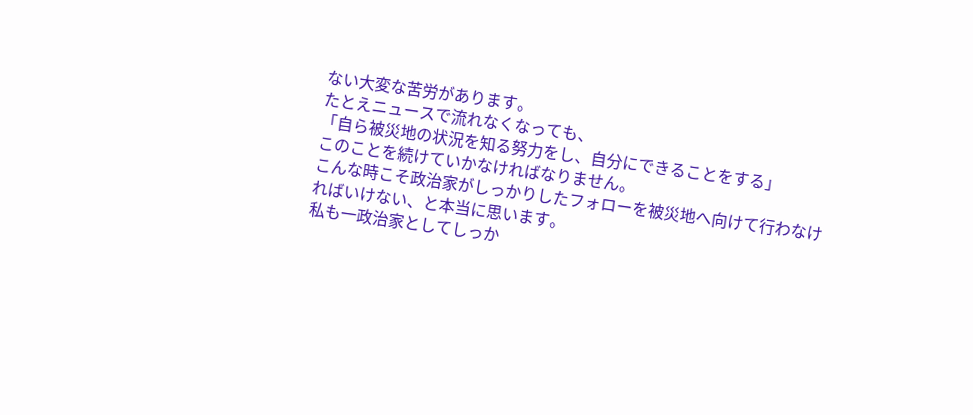ない大変な苦労があります。
たとえニュースで流れなくなっても、
「自ら被災地の状況を知る努力をし、自分にできることをする」
このことを続けていかなければなりません。
こんな時こそ政治家がしっかりしたフォローを被災地へ向けて行わなければいけない、と本当に思います。
私も一政治家としてしっか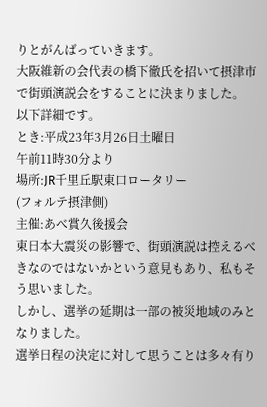りとがんばっていきます。
大阪維新の会代表の橋下徹氏を招いて摂津市で街頭演説会をすることに決まりました。
以下詳細です。
とき:平成23年3月26日土曜日
午前11時30分より
場所:JR千里丘駅東口ロータリー
(フォルテ摂津側)
主催:あべ賞久後援会
東日本大震災の影響で、街頭演説は控えるべきなのではないかという意見もあり、私もそう思いました。
しかし、選挙の延期は一部の被災地域のみとなりました。
選挙日程の決定に対して思うことは多々有り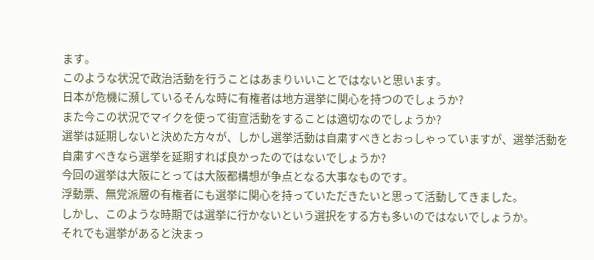ます。
このような状況で政治活動を行うことはあまりいいことではないと思います。
日本が危機に瀕しているそんな時に有権者は地方選挙に関心を持つのでしょうか?
また今この状況でマイクを使って街宣活動をすることは適切なのでしょうか?
選挙は延期しないと決めた方々が、しかし選挙活動は自粛すべきとおっしゃっていますが、選挙活動を自粛すべきなら選挙を延期すれば良かったのではないでしょうか?
今回の選挙は大阪にとっては大阪都構想が争点となる大事なものです。
浮動票、無党派層の有権者にも選挙に関心を持っていただきたいと思って活動してきました。
しかし、このような時期では選挙に行かないという選択をする方も多いのではないでしょうか。
それでも選挙があると決まっ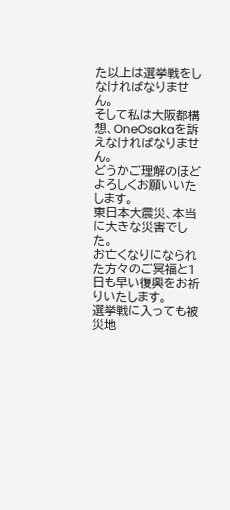た以上は選挙戦をしなければなりません。
そして私は大阪都構想、OneOsakaを訴えなければなりません。
どうかご理解のほどよろしくお願いいたします。
東日本大震災、本当に大きな災害でした。
お亡くなりになられた方々のご冥福と1日も早い復興をお祈りいたします。
選挙戦に入っても被災地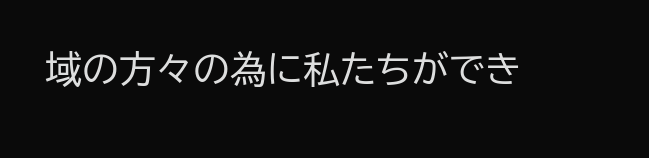域の方々の為に私たちができ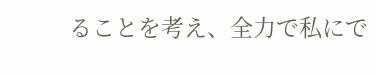ることを考え、全力で私にで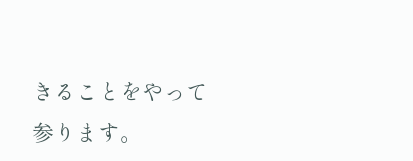きることをやって参ります。